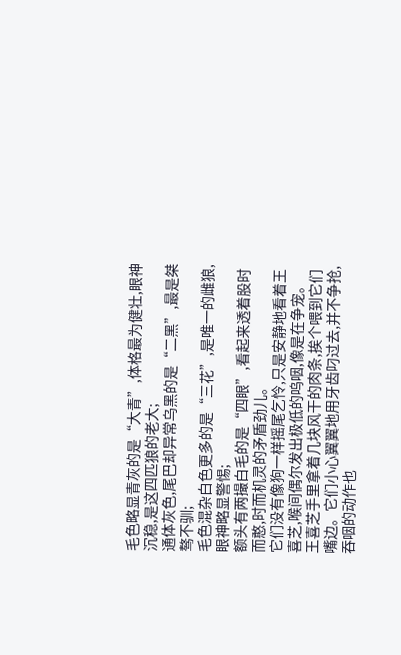毛色略显青灰的是“大青”,体格最为健壮,眼神沉稳,是这四匹狼的老大;
通体灰色,尾巴却异常乌黑的是“二黑”,最是桀骜不驯;
毛色混杂白色更多的是“三花”,是唯一的雌狼,眼神略显警惕;
额头有两撮白毛的是“四眼”,看起来透着股时而憨,时而机灵的矛盾劲儿。
它们没有像狗一样摇尾乞怜,只是安静地看着王喜芝,喉间偶尔发出极低的呜咽,像是在争宠。
王喜芝手里拿着几块风干的肉条,挨个喂到它们嘴边。它们小心翼翼地用牙齿叼过去,并不争抢,吞咽的动作也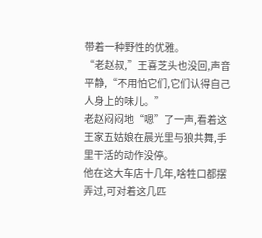带着一种野性的优雅。
“老赵叔,”王喜芝头也没回,声音平静,“不用怕它们,它们认得自己人身上的味儿。”
老赵闷闷地“嗯”了一声,看着这王家五姑娘在晨光里与狼共舞,手里干活的动作没停。
他在这大车店十几年,啥牲口都摆弄过,可对着这几匹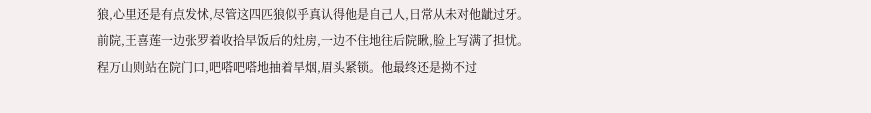狼,心里还是有点发怵,尽管这四匹狼似乎真认得他是自己人,日常从未对他龇过牙。
前院,王喜莲一边张罗着收拾早饭后的灶房,一边不住地往后院瞅,脸上写满了担忧。
程万山则站在院门口,吧嗒吧嗒地抽着旱烟,眉头紧锁。他最终还是拗不过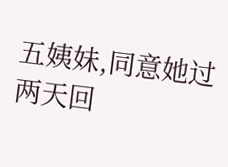五姨妹,同意她过两天回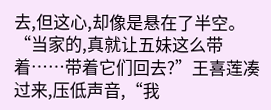去,但这心,却像是悬在了半空。
“当家的,真就让五妹这么带着……带着它们回去?”王喜莲凑过来,压低声音,“我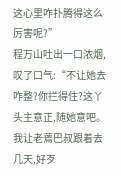这心里咋扑腾得这么厉害呢?”
程万山吐出一口浓烟,叹了口气:“不让她去咋整?你拦得住?这丫头主意正,随她意吧。我让老蔫巴叔跟着去几天,好歹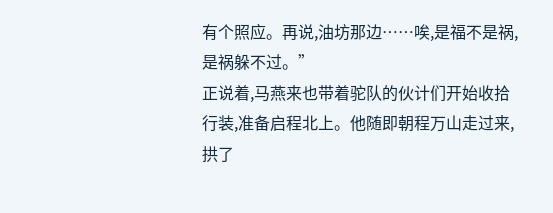有个照应。再说,油坊那边……唉,是福不是祸,是祸躲不过。”
正说着,马燕来也带着驼队的伙计们开始收拾行装,准备启程北上。他随即朝程万山走过来,拱了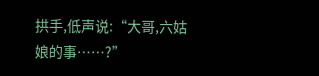拱手,低声说:“大哥,六姑娘的事……?”